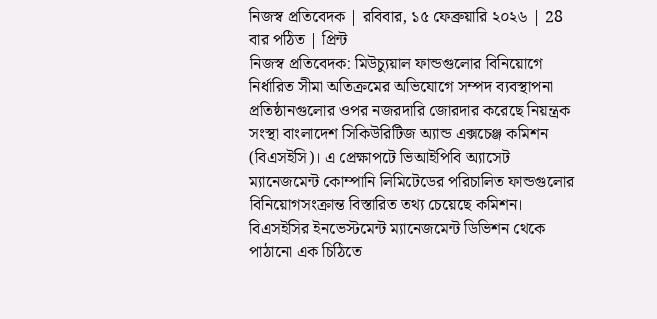নিজস্ব প্রতিবেদক | রবিবার, ১৫ ফেব্রুয়ারি ২০২৬ | 28 বার পঠিত | প্রিন্ট
নিজস্ব প্রতিবেদক: মিউচ্যুয়াল ফান্ডগুলোর বিনিয়োগে নির্ধারিত সীমা অতিক্রমের অভিযোগে সম্পদ ব্যবস্থাপনা প্রতিষ্ঠানগুলোর ওপর নজরদারি জোরদার করেছে নিয়ন্ত্রক সংস্থা বাংলাদেশ সিকিউরিটিজ অ্যান্ড এক্সচেঞ্জ কমিশন (বিএসইসি)। এ প্রেক্ষাপটে ভিআইপিবি অ্যাসেট ম্যানেজমেন্ট কোম্পানি লিমিটেডের পরিচালিত ফান্ডগুলোর বিনিয়োগসংক্রান্ত বিস্তারিত তথ্য চেয়েছে কমিশন।
বিএসইসির ইনভেস্টমেন্ট ম্যানেজমেন্ট ডিভিশন থেকে পাঠানো এক চিঠিতে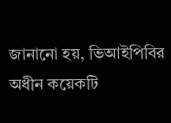জানানো হয়, ভিআইপিবির অধীন কয়েকটি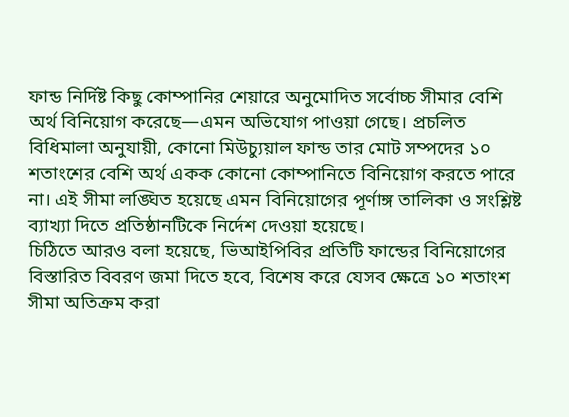ফান্ড নির্দিষ্ট কিছু কোম্পানির শেয়ারে অনুমোদিত সর্বোচ্চ সীমার বেশি অর্থ বিনিয়োগ করেছে—এমন অভিযোগ পাওয়া গেছে। প্রচলিত বিধিমালা অনুযায়ী, কোনো মিউচ্যুয়াল ফান্ড তার মোট সম্পদের ১০ শতাংশের বেশি অর্থ একক কোনো কোম্পানিতে বিনিয়োগ করতে পারে না। এই সীমা লঙ্ঘিত হয়েছে এমন বিনিয়োগের পূর্ণাঙ্গ তালিকা ও সংশ্লিষ্ট ব্যাখ্যা দিতে প্রতিষ্ঠানটিকে নির্দেশ দেওয়া হয়েছে।
চিঠিতে আরও বলা হয়েছে, ভিআইপিবির প্রতিটি ফান্ডের বিনিয়োগের বিস্তারিত বিবরণ জমা দিতে হবে, বিশেষ করে যেসব ক্ষেত্রে ১০ শতাংশ সীমা অতিক্রম করা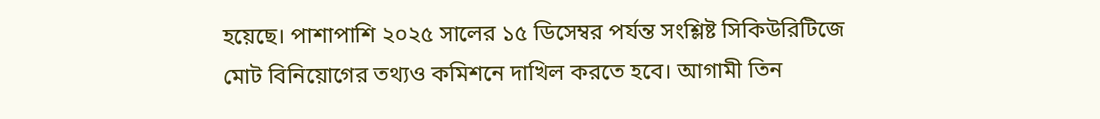হয়েছে। পাশাপাশি ২০২৫ সালের ১৫ ডিসেম্বর পর্যন্ত সংশ্লিষ্ট সিকিউরিটিজে মোট বিনিয়োগের তথ্যও কমিশনে দাখিল করতে হবে। আগামী তিন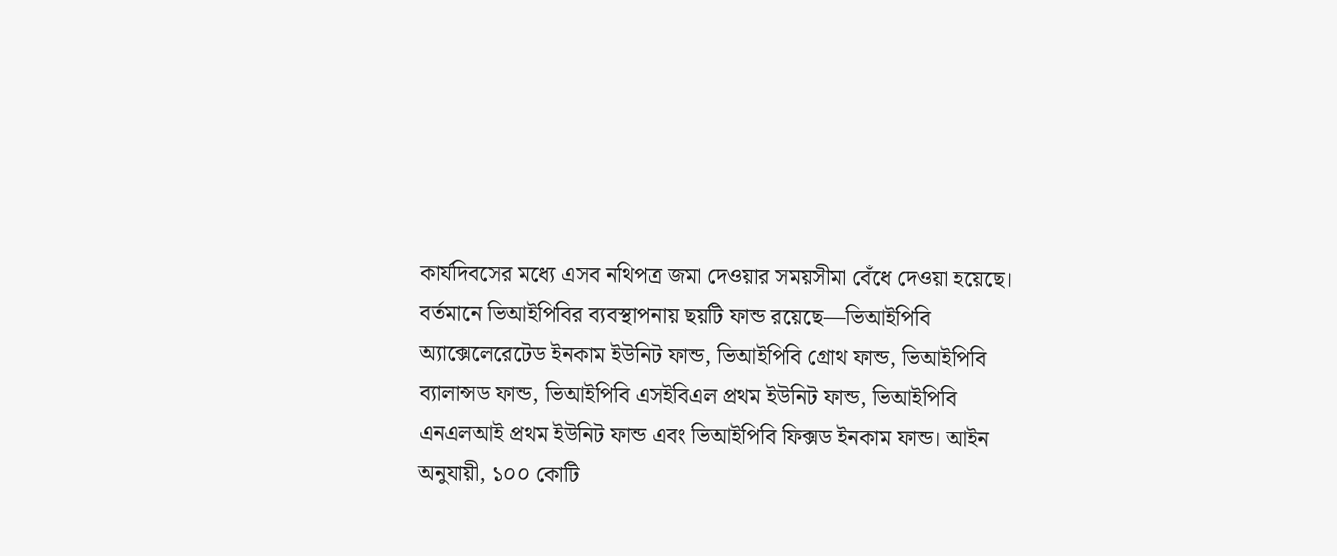কার্যদিবসের মধ্যে এসব নথিপত্র জমা দেওয়ার সময়সীমা বেঁধে দেওয়া হয়েছে।
বর্তমানে ভিআইপিবির ব্যবস্থাপনায় ছয়টি ফান্ড রয়েছে—ভিআইপিবি অ্যাক্সেলেরেটেড ইনকাম ইউনিট ফান্ড, ভিআইপিবি গ্রোথ ফান্ড, ভিআইপিবি ব্যালান্সড ফান্ড, ভিআইপিবি এসইবিএল প্রথম ইউনিট ফান্ড, ভিআইপিবি এনএলআই প্রথম ইউনিট ফান্ড এবং ভিআইপিবি ফিক্সড ইনকাম ফান্ড। আইন অনুযায়ী, ১০০ কোটি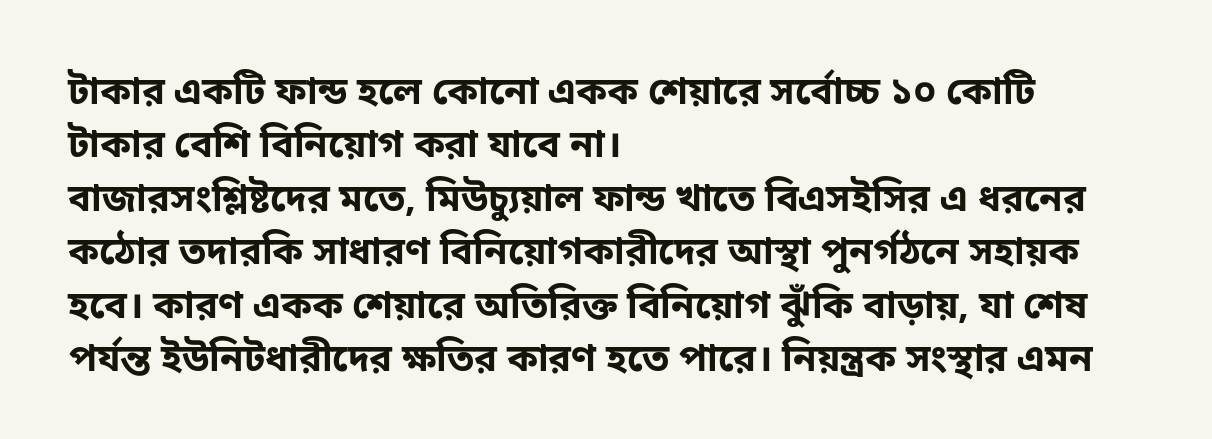টাকার একটি ফান্ড হলে কোনো একক শেয়ারে সর্বোচ্চ ১০ কোটি টাকার বেশি বিনিয়োগ করা যাবে না।
বাজারসংশ্লিষ্টদের মতে, মিউচ্যুয়াল ফান্ড খাতে বিএসইসির এ ধরনের কঠোর তদারকি সাধারণ বিনিয়োগকারীদের আস্থা পুনর্গঠনে সহায়ক হবে। কারণ একক শেয়ারে অতিরিক্ত বিনিয়োগ ঝুঁকি বাড়ায়, যা শেষ পর্যন্ত ইউনিটধারীদের ক্ষতির কারণ হতে পারে। নিয়ন্ত্রক সংস্থার এমন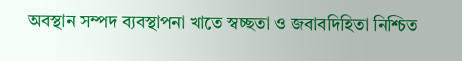অবস্থান সম্পদ ব্যবস্থাপনা খাতে স্বচ্ছতা ও জবাবদিহিতা নিশ্চিত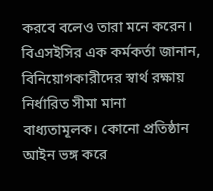করবে বলেও তারা মনে করেন।
বিএসইসির এক কর্মকর্তা জানান, বিনিয়োগকারীদের স্বার্থ রক্ষায় নির্ধারিত সীমা মানা বাধ্যতামূলক। কোনো প্রতিষ্ঠান আইন ভঙ্গ করে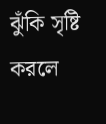ঝুঁকি সৃষ্টি করলে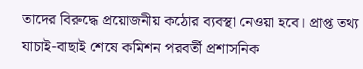তাদের বিরুদ্ধে প্রয়োজনীয় কঠোর ব্যবস্থা নেওয়া হবে। প্রাপ্ত তথ্য যাচাই-বাছাই শেষে কমিশন পরবর্তী প্রশাসনিক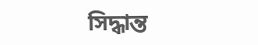সিদ্ধান্ত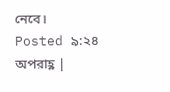নেবে।
Posted ৯:২৪ অপরাহ্ণ |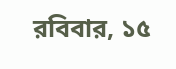রবিবার, ১৫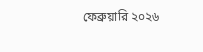ফেব্রুয়ারি ২০২৬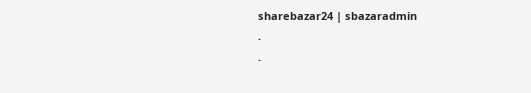sharebazar24 | sbazaradmin
.
.